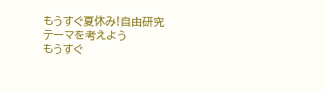もうすぐ夏休み!自由研究テーマを考えよう
もうすぐ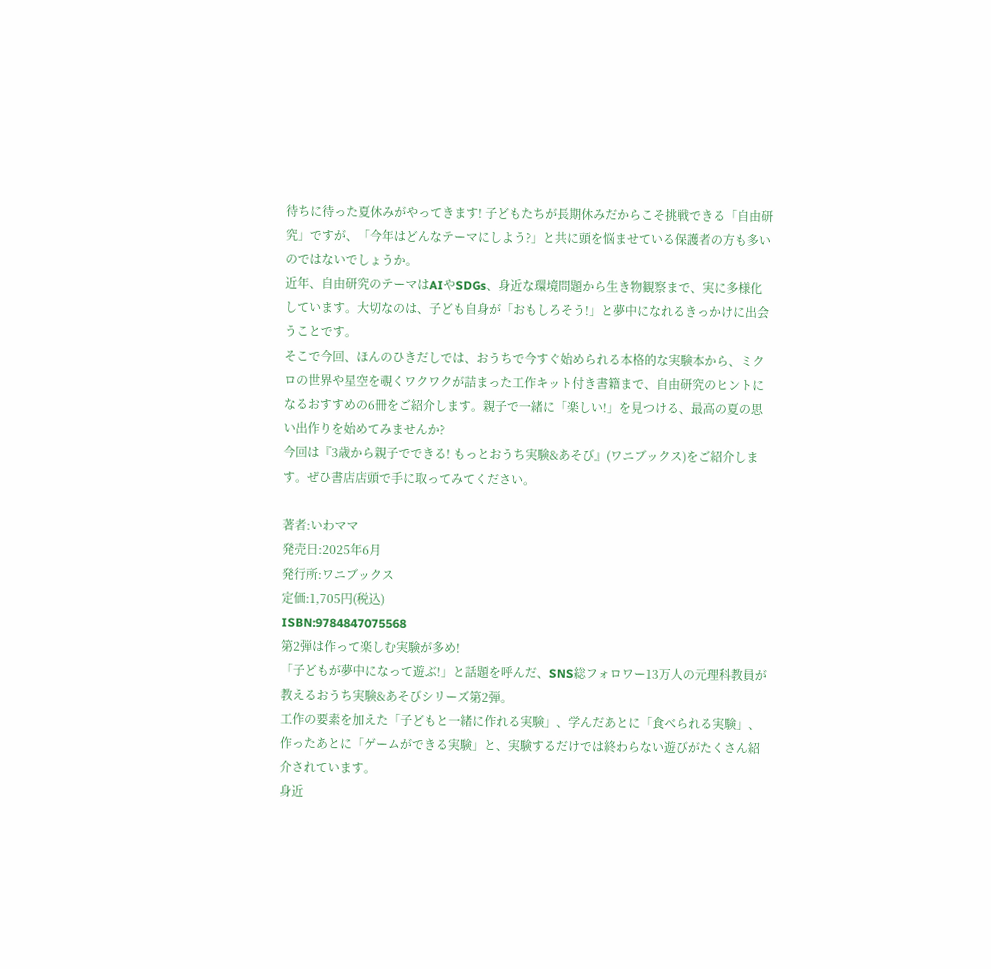待ちに待った夏休みがやってきます! 子どもたちが長期休みだからこそ挑戦できる「自由研究」ですが、「今年はどんなテーマにしよう?」と共に頭を悩ませている保護者の方も多いのではないでしょうか。
近年、自由研究のテーマはAIやSDGs、身近な環境問題から生き物観察まで、実に多様化しています。大切なのは、子ども自身が「おもしろそう!」と夢中になれるきっかけに出会うことです。
そこで今回、ほんのひきだしでは、おうちで今すぐ始められる本格的な実験本から、ミクロの世界や星空を覗くワクワクが詰まった工作キット付き書籍まで、自由研究のヒントになるおすすめの6冊をご紹介します。親子で一緒に「楽しい!」を見つける、最高の夏の思い出作りを始めてみませんか?
今回は『3歳から親子でできる! もっとおうち実験&あそび』(ワニブックス)をご紹介します。ぜひ書店店頭で手に取ってみてください。

著者:いわママ
発売日:2025年6月
発行所:ワニブックス
定価:1,705円(税込)
ISBN:9784847075568
第2弾は作って楽しむ実験が多め!
「子どもが夢中になって遊ぶ!」と話題を呼んだ、SNS総フォロワー13万人の元理科教員が教えるおうち実験&あそびシリーズ第2弾。
工作の要素を加えた「子どもと一緒に作れる実験」、学んだあとに「食べられる実験」、作ったあとに「ゲームができる実験」と、実験するだけでは終わらない遊びがたくさん紹介されています。
身近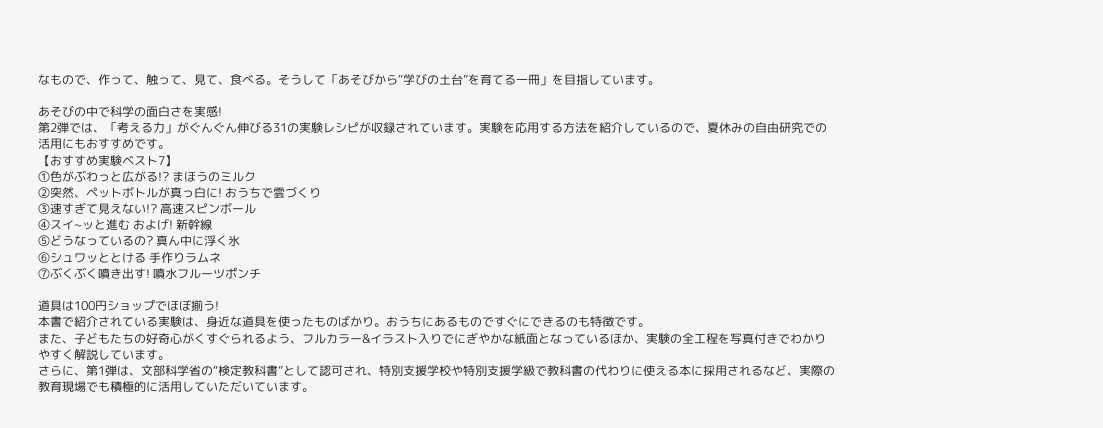なもので、作って、触って、見て、食べる。そうして「あそびから“学びの土台”を育てる一冊」を目指しています。

あそびの中で科学の面白さを実感!
第2弾では、「考える力」がぐんぐん伸びる31の実験レシピが収録されています。実験を応用する方法を紹介しているので、夏休みの自由研究での活用にもおすすめです。
【おすすめ実験ベスト7】
①色がぶわっと広がる!? まほうのミルク
②突然、ペットボトルが真っ白に! おうちで雲づくり
③速すぎて見えない!? 高速スピンボール
④スイ~ッと進む およげ! 新幹線
⑤どうなっているの? 真ん中に浮く氷
⑥シュワッととける 手作りラムネ
⑦ぶくぶく噴き出す! 噴水フルーツポンチ

道具は100円ショップでほぼ揃う!
本書で紹介されている実験は、身近な道具を使ったものばかり。おうちにあるものですぐにできるのも特徴です。
また、子どもたちの好奇心がくすぐられるよう、フルカラー&イラスト入りでにぎやかな紙面となっているほか、実験の全工程を写真付きでわかりやすく解説しています。
さらに、第1弾は、文部科学省の“検定教科書”として認可され、特別支援学校や特別支援学級で教科書の代わりに使える本に採用されるなど、実際の教育現場でも積極的に活用していただいています。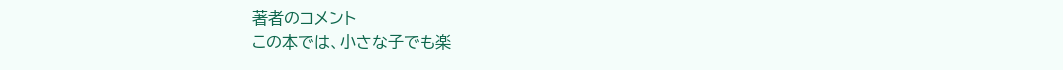著者のコメント
この本では、小さな子でも楽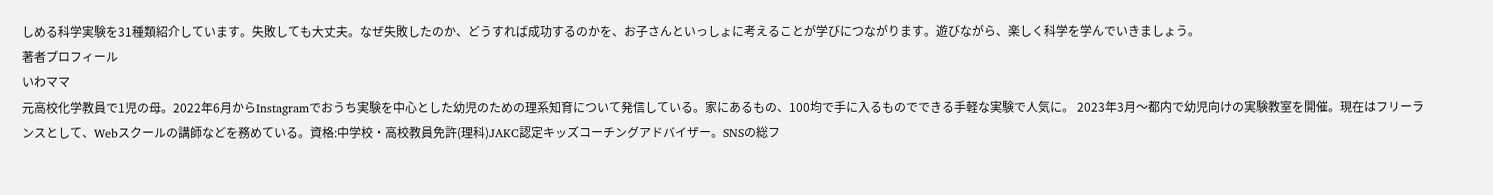しめる科学実験を31種類紹介しています。失敗しても大丈夫。なぜ失敗したのか、どうすれば成功するのかを、お子さんといっしょに考えることが学びにつながります。遊びながら、楽しく科学を学んでいきましょう。
著者プロフィール
いわママ
元高校化学教員で1児の母。2022年6月からInstagramでおうち実験を中心とした幼児のための理系知育について発信している。家にあるもの、100均で手に入るものでできる手軽な実験で人気に。 2023年3月〜都内で幼児向けの実験教室を開催。現在はフリーランスとして、Webスクールの講師などを務めている。資格:中学校・高校教員免許(理科)JAKC認定キッズコーチングアドバイザー。SNSの総フ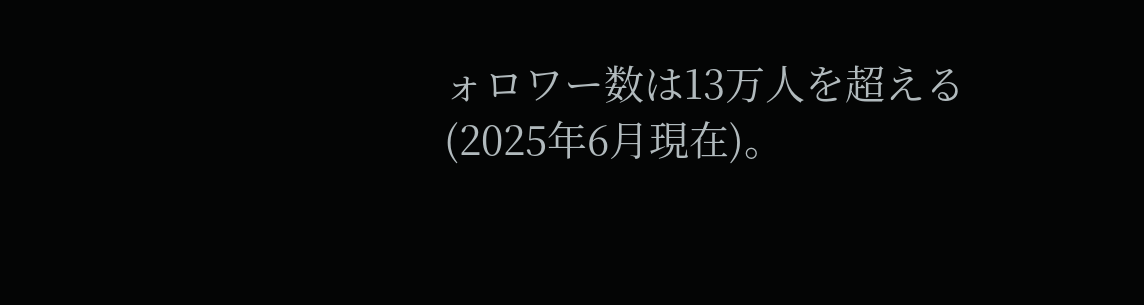ォロワー数は13万人を超える(2025年6月現在)。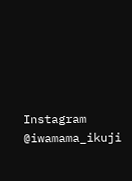Instagram @iwamama_ikuji